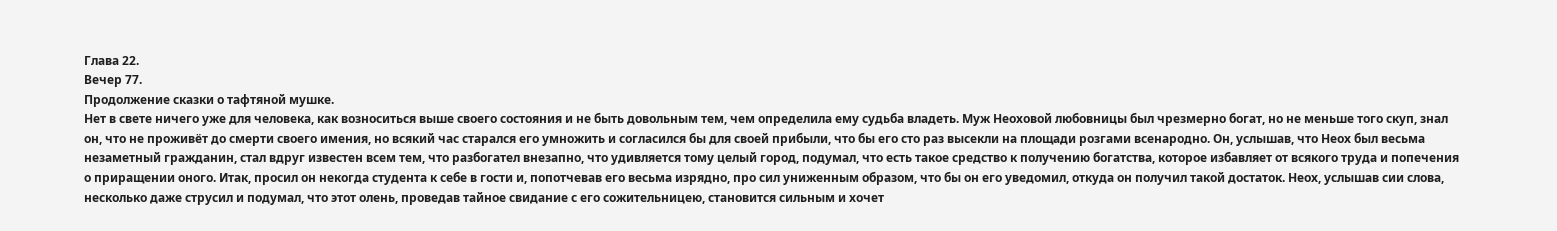Глава 22.
Вечер 77.
Продолжение сказки о тафтяной мушке.
Нет в свете ничего уже для человека, как возноситься выше своего состояния и не быть довольным тем, чем определила ему судьба владеть. Муж Неоховой любовницы был чрезмерно богат, но не меньше того скуп, знал он, что не проживёт до смерти своего имения, но всякий час старался его умножить и согласился бы для своей прибыли, что бы его сто раз высекли на площади розгами всенародно. Он, услышав, что Неох был весьма незаметный гражданин, стал вдруг известен всем тем, что разбогател внезапно, что удивляется тому целый город, подумал, что есть такое средство к получению богатства, которое избавляет от всякого труда и попечения о приращении оного. Итак, просил он некогда студента к себе в гости и, попотчевав его весьма изрядно, про сил униженным образом, что бы он его уведомил, откуда он получил такой достаток. Неох, услышав сии слова, несколько даже струсил и подумал, что этот олень, проведав тайное свидание с его сожительницею, становится сильным и хочет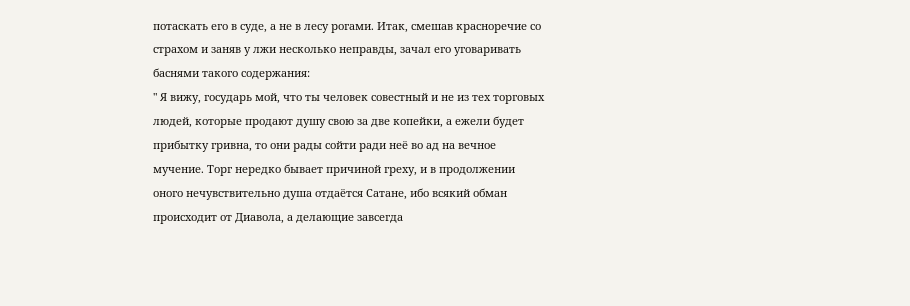потаскать его в суде, а не в лесу рогами. Итак, смешав красноречие со страхом и заняв у лжи несколько неправды, зачал его уговаривать баснями такого содержания:
" Я вижу, государь мой, что ты человек совестный и не из тех торговых людей, которые продают душу свою за две копейки, а ежели будет прибытку гривна, то они рады сойти ради неё во ад на вечное мучение. Торг нередко бывает причиной греху, и в продолжении оного нечувствительно душа отдаётся Сатане, ибо всякий обман происходит от Диавола, а делающие завсегда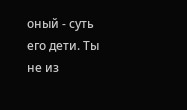оный - суть его дети. Ты не из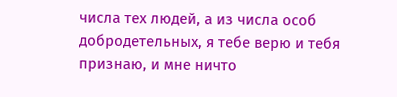числа тех людей, а из числа особ добродетельных, я тебе верю и тебя признаю, и мне ничто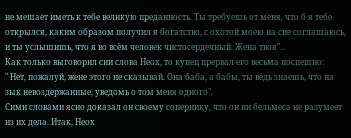не мешает иметь к тебе великую преданность. Ты требуешь от меня, что б я тебе открылся, каким образом получил я богатство, с охотой моею на сие соглашаюсь, и ты услышишь, что я во всём человек чистосердечный. Жена твоя"...
Как только выговорил сии слова Неох, то купец прервал его весьма поспешно:
" Нет, пожалуй, жене этого не сказывай. Она баба, а бабы, ты ведь знаешь, что на зык невоздержанные, уведомь о том меня одного".
Сими словами ясно доказал он своему сопернику, что он ни бельмеса не разумеет из их дела. Итак, Неох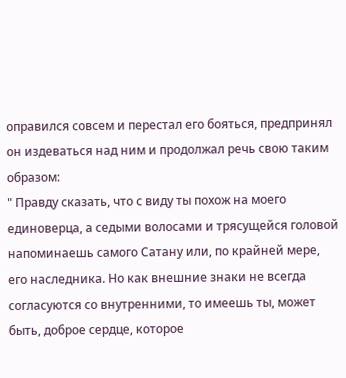оправился совсем и перестал его бояться, предпринял он издеваться над ним и продолжал речь свою таким образом:
" Правду сказать, что с виду ты похож на моего единоверца, а седыми волосами и трясущейся головой напоминаешь самого Сатану или, по крайней мере, его наследника. Но как внешние знаки не всегда согласуются со внутренними, то имеешь ты, может быть, доброе сердце, которое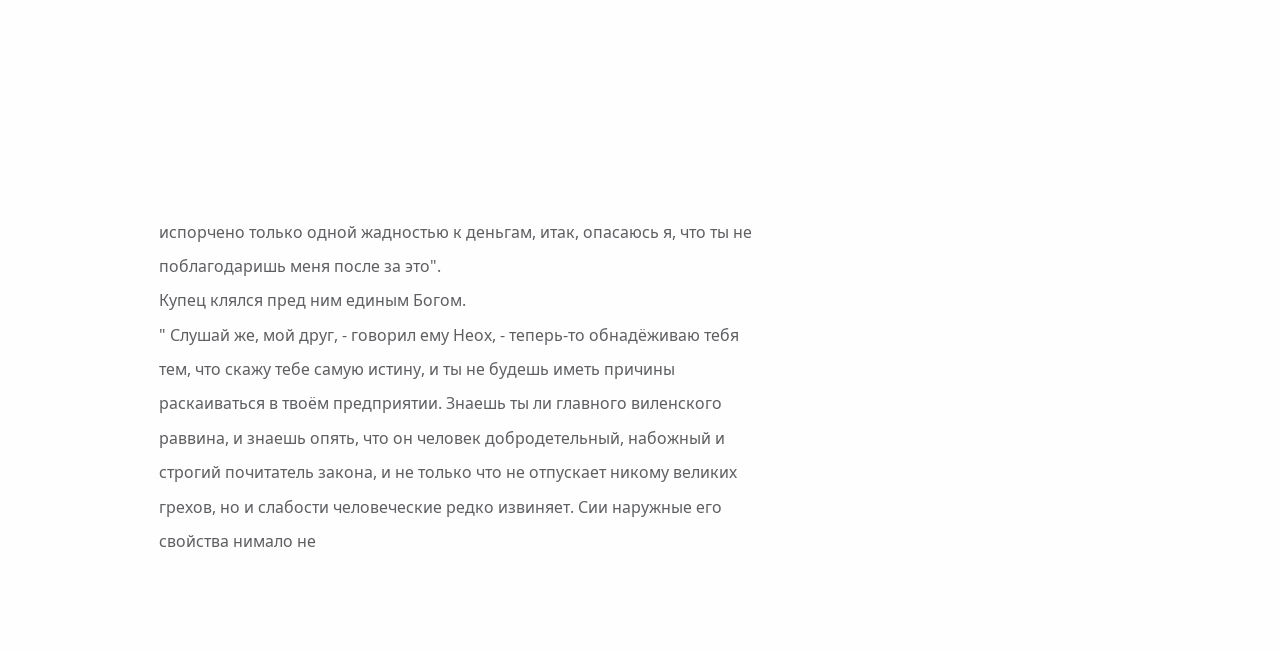испорчено только одной жадностью к деньгам, итак, опасаюсь я, что ты не поблагодаришь меня после за это".
Купец клялся пред ним единым Богом.
" Слушай же, мой друг, - говорил ему Неох, - теперь-то обнадёживаю тебя тем, что скажу тебе самую истину, и ты не будешь иметь причины раскаиваться в твоём предприятии. Знаешь ты ли главного виленского раввина, и знаешь опять, что он человек добродетельный, набожный и строгий почитатель закона, и не только что не отпускает никому великих грехов, но и слабости человеческие редко извиняет. Сии наружные его свойства нимало не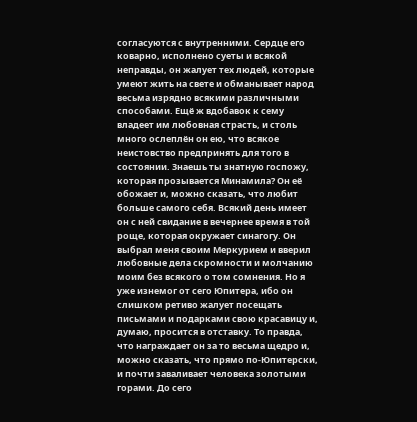согласуются с внутренними. Сердце его коварно, исполнено суеты и всякой неправды, он жалует тех людей, которые умеют жить на свете и обманывает народ весьма изрядно всякими различными способами. Ещё ж вдобавок к сему владеет им любовная страсть, и столь много ослеплён он ею, что всякое неистовство предпринять для того в состоянии. Знаешь ты знатную госпожу, которая прозывается Минамила? Он её обожает и, можно сказать, что любит больше самого себя. Всякий день имеет он с ней свидание в вечернее время в той роще, которая окружает синагогу. Он выбрал меня своим Меркурием и вверил любовные дела скромности и молчанию моим без всякого о том сомнения. Но я уже изнемог от сего Юпитера, ибо он слишком ретиво жалует посещать письмами и подарками свою красавицу и, думаю, просится в отставку. То правда, что награждает он за то весьма щедро и, можно сказать, что прямо по-Юпитерски, и почти заваливает человека золотыми горами. До сего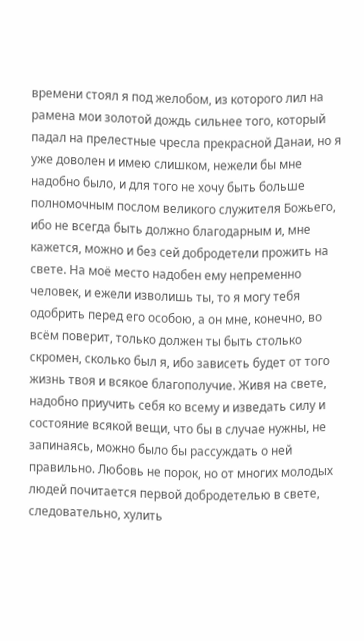времени стоял я под желобом, из которого лил на рамена мои золотой дождь сильнее того, который падал на прелестные чресла прекрасной Данаи, но я уже доволен и имею слишком, нежели бы мне надобно было, и для того не хочу быть больше полномочным послом великого служителя Божьего, ибо не всегда быть должно благодарным и, мне кажется, можно и без сей добродетели прожить на свете. На моё место надобен ему непременно человек, и ежели изволишь ты, то я могу тебя одобрить перед его особою, а он мне, конечно, во всём поверит, только должен ты быть столько скромен, сколько был я, ибо зависеть будет от того жизнь твоя и всякое благополучие. Живя на свете, надобно приучить себя ко всему и изведать силу и состояние всякой вещи, что бы в случае нужны, не запинаясь, можно было бы рассуждать о ней правильно. Любовь не порок, но от многих молодых людей почитается первой добродетелью в свете, следовательно, хулить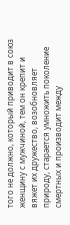того не должно, который приводит в союз женщину с мужчиной, тем он крепит и вяжет их дружество, возобновляет природу, старается умножить поколение смертных и производит между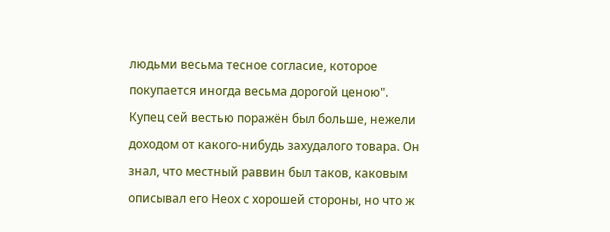людьми весьма тесное согласие, которое покупается иногда весьма дорогой ценою".
Купец сей вестью поражён был больше, нежели доходом от какого-нибудь захудалого товара. Он знал, что местный раввин был таков, каковым описывал его Неох с хорошей стороны, но что ж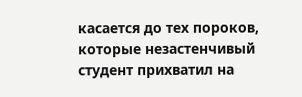касается до тех пороков, которые незастенчивый студент прихватил на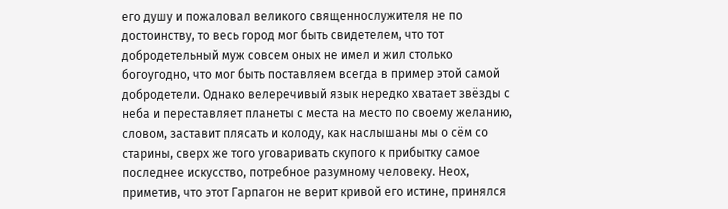его душу и пожаловал великого священнослужителя не по достоинству, то весь город мог быть свидетелем, что тот добродетельный муж совсем оных не имел и жил столько богоугодно, что мог быть поставляем всегда в пример этой самой добродетели. Однако велеречивый язык нередко хватает звёзды с неба и переставляет планеты с места на место по своему желанию, словом, заставит плясать и колоду, как наслышаны мы о сём со старины, сверх же того уговаривать скупого к прибытку самое последнее искусство, потребное разумному человеку. Неох, приметив, что этот Гарпагон не верит кривой его истине, принялся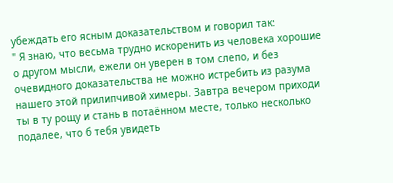убеждать его ясным доказательством и говорил так:
" Я знаю, что весьма трудно искоренить из человека хорошие о другом мысли, ежели он уверен в том слепо, и без очевидного доказательства не можно истребить из разума нашего этой прилипчивой химеры. Завтра вечером приходи ты в ту рощу и стань в потаённом месте, только несколько подалее, что б тебя увидеть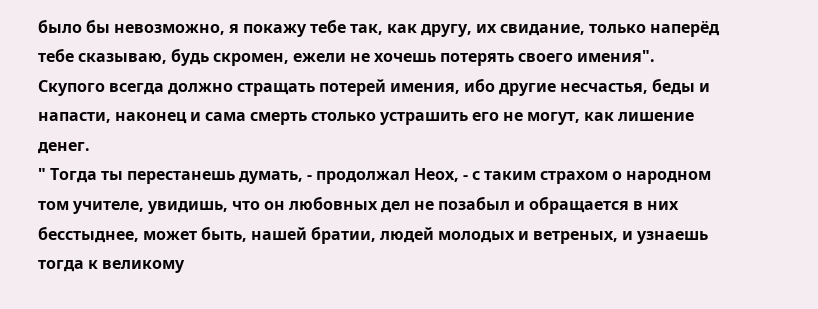было бы невозможно, я покажу тебе так, как другу, их свидание, только наперёд тебе сказываю, будь скромен, ежели не хочешь потерять своего имения".
Скупого всегда должно стращать потерей имения, ибо другие несчастья, беды и напасти, наконец и сама смерть столько устрашить его не могут, как лишение денег.
" Тогда ты перестанешь думать, - продолжал Неох, - с таким страхом о народном том учителе, увидишь, что он любовных дел не позабыл и обращается в них бесстыднее, может быть, нашей братии, людей молодых и ветреных, и узнаешь тогда к великому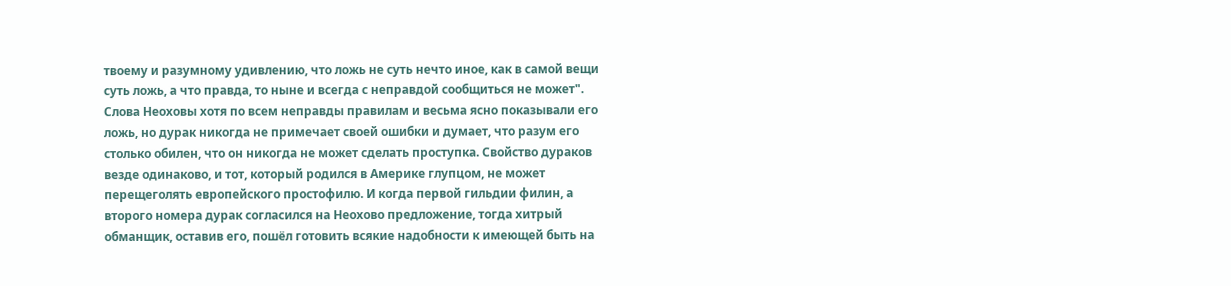твоему и разумному удивлению, что ложь не суть нечто иное, как в самой вещи суть ложь, а что правда, то ныне и всегда с неправдой сообщиться не может".
Слова Неоховы хотя по всем неправды правилам и весьма ясно показывали его ложь, но дурак никогда не примечает своей ошибки и думает, что разум его столько обилен, что он никогда не может сделать проступка. Свойство дураков везде одинаково, и тот, который родился в Америке глупцом, не может перещеголять европейского простофилю. И когда первой гильдии филин, а второго номера дурак согласился на Неохово предложение, тогда хитрый обманщик, оставив его, пошёл готовить всякие надобности к имеющей быть на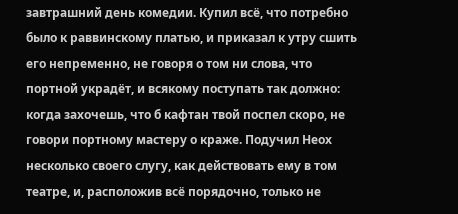завтрашний день комедии. Купил всё, что потребно было к раввинскому платью, и приказал к утру сшить его непременно, не говоря о том ни слова, что портной украдёт, и всякому поступать так должно: когда захочешь, что б кафтан твой поспел скоро, не говори портному мастеру о краже. Подучил Неох несколько своего слугу, как действовать ему в том театре, и, расположив всё порядочно, только не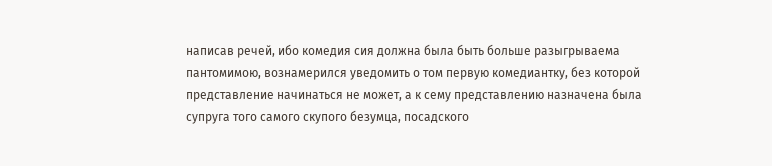написав речей, ибо комедия сия должна была быть больше разыгрываема пантомимою, вознамерился уведомить о том первую комедиантку, без которой представление начинаться не может, а к сему представлению назначена была супруга того самого скупого безумца, посадского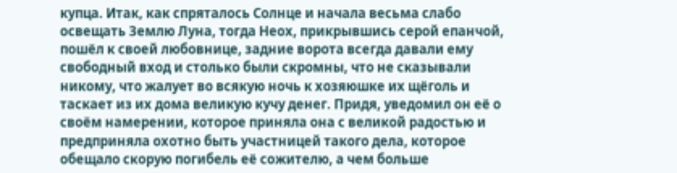купца. Итак, как спряталось Солнце и начала весьма слабо освещать Землю Луна, тогда Неох, прикрывшись серой епанчой, пошёл к своей любовнице, задние ворота всегда давали ему свободный вход и столько были скромны, что не сказывали никому, что жалует во всякую ночь к хозяюшке их щёголь и таскает из их дома великую кучу денег. Придя, уведомил он её о своём намерении, которое приняла она с великой радостью и предприняла охотно быть участницей такого дела, которое обещало скорую погибель её сожителю, а чем больше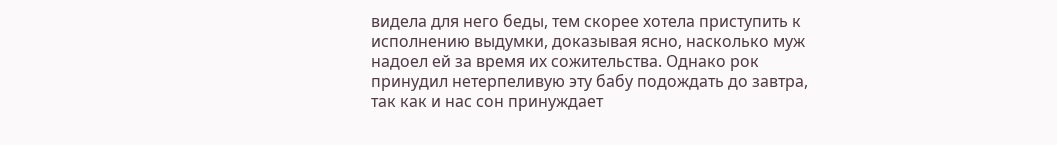видела для него беды, тем скорее хотела приступить к исполнению выдумки, доказывая ясно, насколько муж надоел ей за время их сожительства. Однако рок принудил нетерпеливую эту бабу подождать до завтра, так как и нас сон принуждает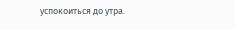успокоиться до утра.